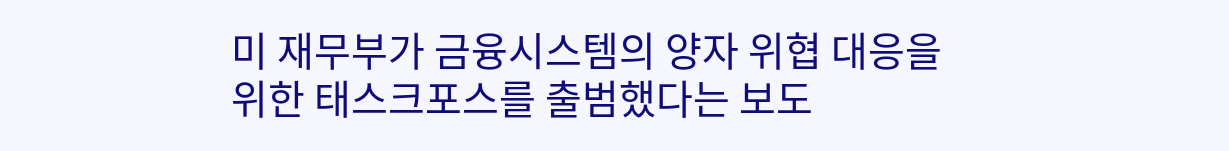미 재무부가 금융시스템의 양자 위협 대응을 위한 태스크포스를 출범했다는 보도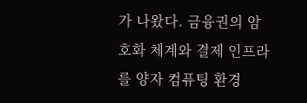가 나왔다. 금융권의 암호화 체계와 결제 인프라를 양자 컴퓨팅 환경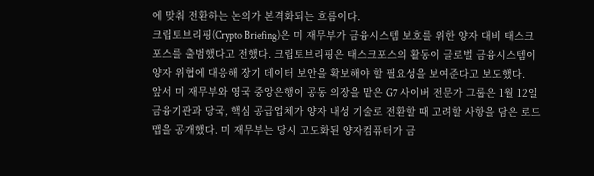에 맞춰 전환하는 논의가 본격화되는 흐름이다.
크립토브리핑(Crypto Briefing)은 미 재무부가 금융시스템 보호를 위한 양자 대비 태스크포스를 출범했다고 전했다. 크립토브리핑은 태스크포스의 활동이 글로벌 금융시스템이 양자 위협에 대응해 장기 데이터 보안을 확보해야 할 필요성을 보여준다고 보도했다.
앞서 미 재무부와 영국 중앙은행이 공동 의장을 맡은 G7 사이버 전문가 그룹은 1월 12일 금융기관과 당국, 핵심 공급업체가 양자 내성 기술로 전환할 때 고려할 사항을 담은 로드맵을 공개했다. 미 재무부는 당시 고도화된 양자컴퓨터가 금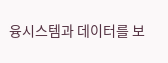융시스템과 데이터를 보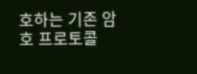호하는 기존 암호 프로토콜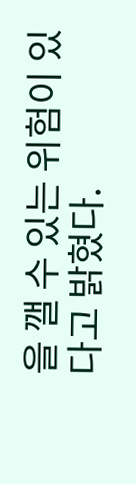을 깰 수 있는 위험이 있다고 밝혔다.